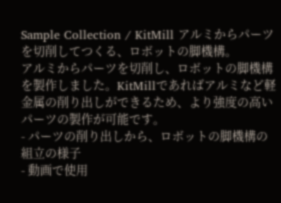Sample Collection / KitMill アルミからパーツを切削してつくる、ロボットの脚機構。
アルミからパーツを切削し、ロボットの脚機構を製作しました。KitMillであればアルミなど軽金属の削り出しができるため、より強度の高いパーツの製作が可能です。
- パーツの削り出しから、ロボットの脚機構の組立の様子
- 動画で使用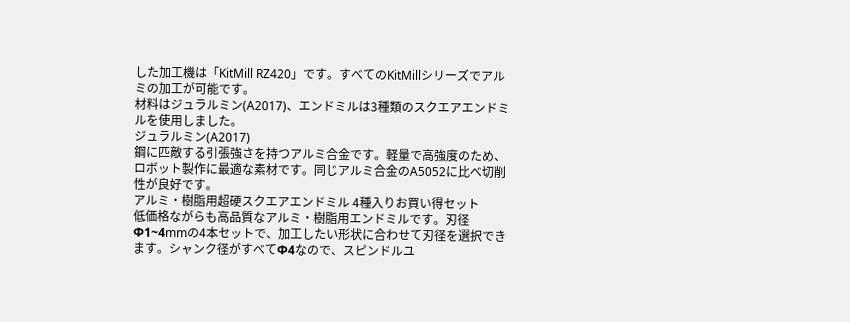した加工機は「KitMill RZ420」です。すべてのKitMillシリーズでアルミの加工が可能です。
材料はジュラルミン(A2017)、エンドミルは3種類のスクエアエンドミルを使用しました。
ジュラルミン(A2017)
鋼に匹敵する引張強さを持つアルミ合金です。軽量で高強度のため、ロボット製作に最適な素材です。同じアルミ合金のA5052に比べ切削性が良好です。
アルミ・樹脂用超硬スクエアエンドミル 4種入りお買い得セット
低価格ながらも高品質なアルミ・樹脂用エンドミルです。刃径Φ1~4mmの4本セットで、加工したい形状に合わせて刃径を選択できます。シャンク径がすべてΦ4なので、スピンドルユ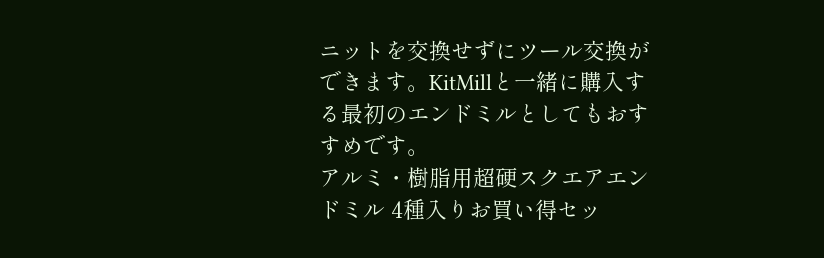ニットを交換せずにツール交換ができます。KitMillと一緒に購入する最初のエンドミルとしてもおすすめです。
アルミ・樹脂用超硬スクエアエンドミル 4種入りお買い得セッ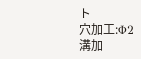ト
穴加工:Φ2
溝加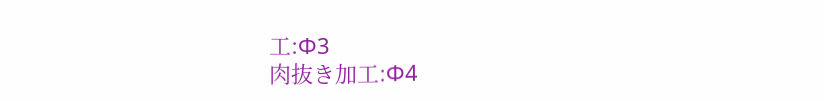工:Φ3
肉抜き加工:Φ4